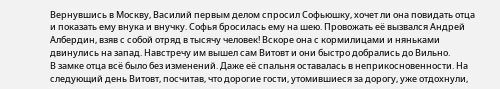Вернувшись в Москву, Василий первым делом спросил Софьюшку, хочет ли она повидать отца и показать ему внука и внучку. Софья бросилась ему на шею. Провожать её вызвался Андрей Албердин, взяв с собой отряд в тысячу человек! Вскоре она с кормилицами и няньками двинулись на запад. Навстречу им вышел сам Витовт и они быстро добрались до Вильно.
В замке отца всё было без изменений. Даже её спальня оставалась в неприкосновенности. На следующий день Витовт, посчитав, что дорогие гости, утомившиеся за дорогу, уже отдохнули,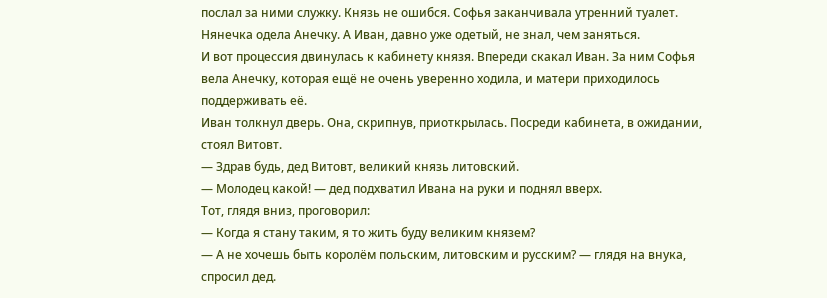послал за ними служку. Князь не ошибся. Софья заканчивала утренний туалет. Нянечка одела Анечку. А Иван, давно уже одетый, не знал, чем заняться.
И вот процессия двинулась к кабинету князя. Впереди скакал Иван. За ним Софья вела Анечку, которая ещё не очень уверенно ходила, и матери приходилось поддерживать её.
Иван толкнул дверь. Она, скрипнув, приоткрылась. Посреди кабинета, в ожидании, стоял Витовт.
— Здрав будь, дед Витовт, великий князь литовский.
— Молодец какой! — дед подхватил Ивана на руки и поднял вверх.
Тот, глядя вниз, проговорил:
— Когда я стану таким, я то жить буду великим князем?
— А не хочешь быть королём польским, литовским и русским? — глядя на внука, спросил дед.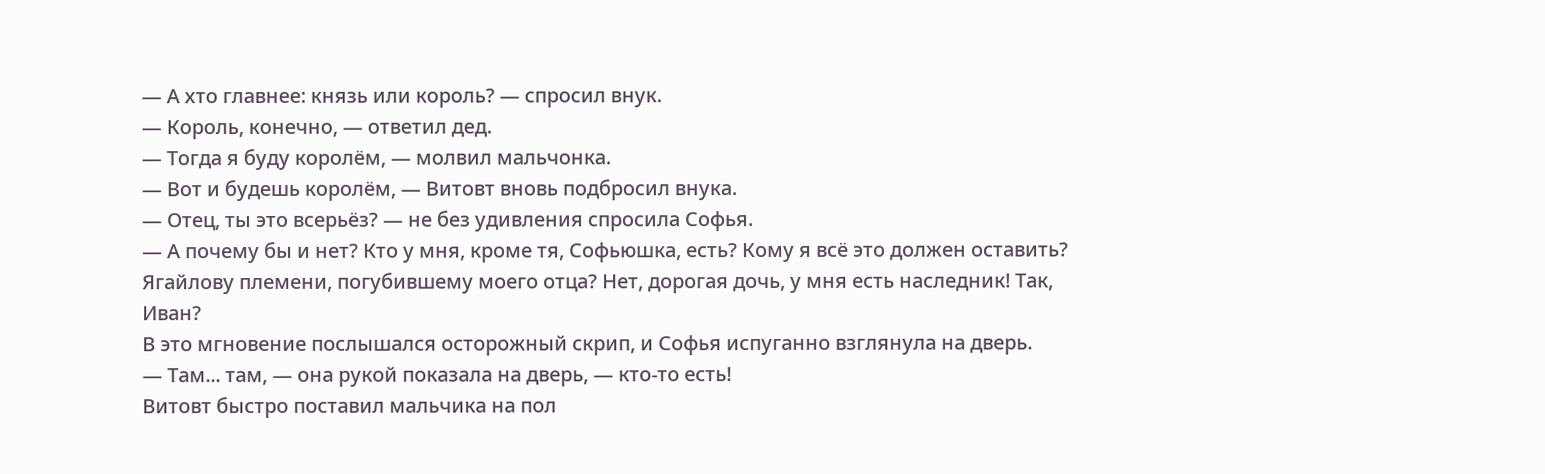— А хто главнее: князь или король? — спросил внук.
— Король, конечно, — ответил дед.
— Тогда я буду королём, — молвил мальчонка.
— Вот и будешь королём, — Витовт вновь подбросил внука.
— Отец, ты это всерьёз? — не без удивления спросила Софья.
— А почему бы и нет? Кто у мня, кроме тя, Софьюшка, есть? Кому я всё это должен оставить? Ягайлову племени, погубившему моего отца? Нет, дорогая дочь, у мня есть наследник! Так, Иван?
В это мгновение послышался осторожный скрип, и Софья испуганно взглянула на дверь.
— Там... там, — она рукой показала на дверь, — кто-то есть!
Витовт быстро поставил мальчика на пол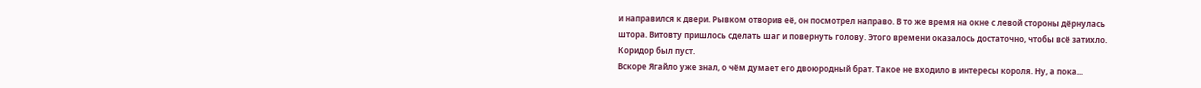и направился к двери. Рывком отворив её, он посмотрел направо. В то же время на окне с левой стороны дёрнулась штора. Витовту пришлось сделать шаг и повернуть голову. Этого времени оказалось достаточно, чтобы всё затихло. Коридор был пуст.
Вскоре Ягайло уже знал, о чём думает его двоюродный брат. Такое не входило в интересы короля. Ну, а пока...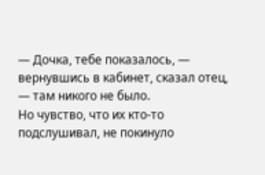— Дочка, тебе показалось, — вернувшись в кабинет, сказал отец, — там никого не было.
Но чувство, что их кто-то подслушивал, не покинуло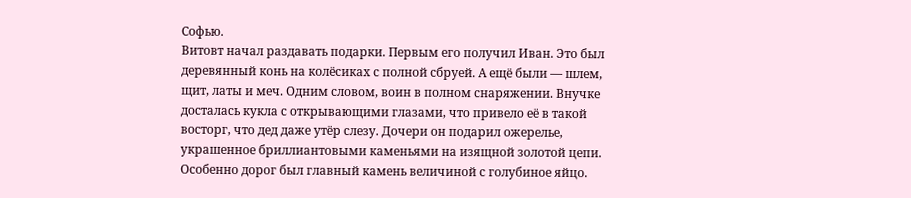Софью.
Витовт начал раздавать подарки. Первым его получил Иван. Это был деревянный конь на колёсиках с полной сбруей. А ещё были — шлем, щит, латы и меч. Одним словом, воин в полном снаряжении. Внучке досталась кукла с открывающими глазами, что привело её в такой восторг, что дед даже утёр слезу. Дочери он подарил ожерелье, украшенное бриллиантовыми каменьями на изящной золотой цепи. Особенно дорог был главный камень величиной с голубиное яйцо.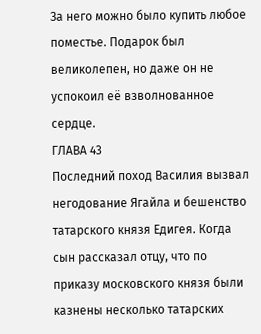За него можно было купить любое поместье. Подарок был великолепен, но даже он не успокоил её взволнованное сердце.
ГЛАВА 43
Последний поход Василия вызвал негодование Ягайла и бешенство татарского князя Едигея. Когда сын рассказал отцу, что по приказу московского князя были казнены несколько татарских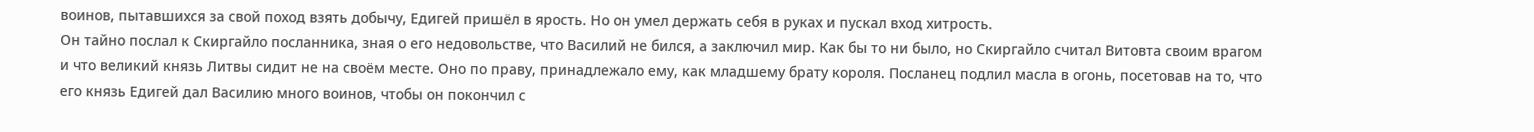воинов, пытавшихся за свой поход взять добычу, Едигей пришёл в ярость. Но он умел держать себя в руках и пускал вход хитрость.
Он тайно послал к Скиргайло посланника, зная о его недовольстве, что Василий не бился, а заключил мир. Как бы то ни было, но Скиргайло считал Витовта своим врагом и что великий князь Литвы сидит не на своём месте. Оно по праву, принадлежало ему, как младшему брату короля. Посланец подлил масла в огонь, посетовав на то, что его князь Едигей дал Василию много воинов, чтобы он покончил с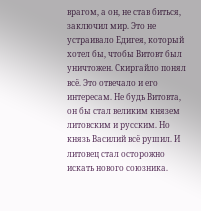врагом, а он, не став биться, заключил мир. Это не устраивало Едигея, который хотел бы, чтобы Витовт был уничтожен. Скиргайло понял всё. Это отвечало и его интересам. Не будь Витовта, он бы стал великим князем литовским и русским. Но князь Василий всё рушил. И литовец стал осторожно искать нового союзника.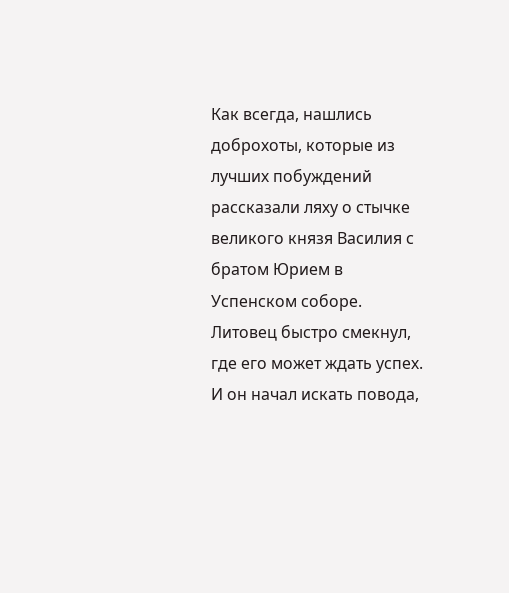Как всегда, нашлись доброхоты, которые из лучших побуждений рассказали ляху о стычке великого князя Василия с братом Юрием в Успенском соборе. Литовец быстро смекнул, где его может ждать успех. И он начал искать повода,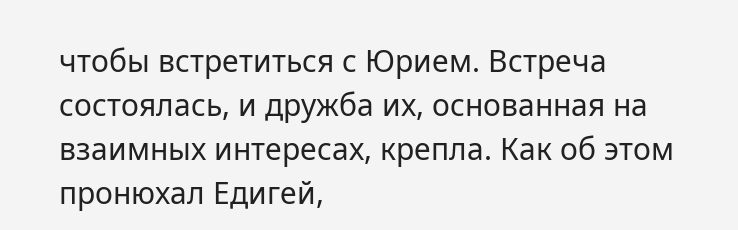чтобы встретиться с Юрием. Встреча состоялась, и дружба их, основанная на взаимных интересах, крепла. Как об этом пронюхал Едигей,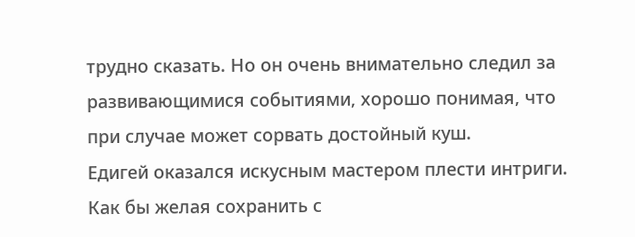трудно сказать. Но он очень внимательно следил за развивающимися событиями, хорошо понимая, что при случае может сорвать достойный куш.
Едигей оказался искусным мастером плести интриги. Как бы желая сохранить с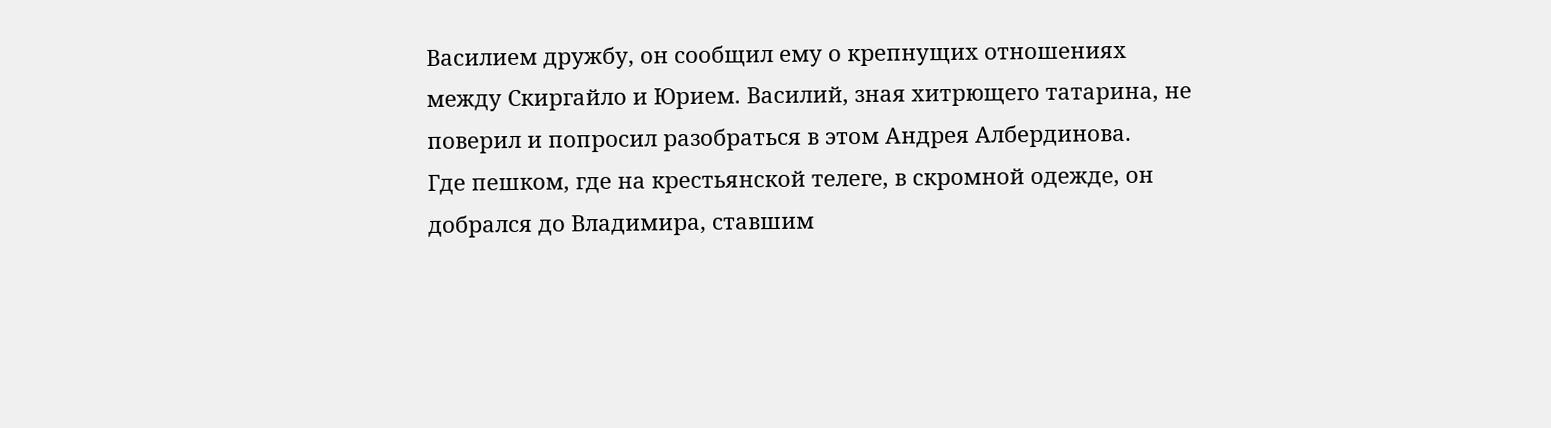Василием дружбу, он сообщил ему о крепнущих отношениях между Скиргайло и Юрием. Василий, зная хитрющего татарина, не поверил и попросил разобраться в этом Андрея Албердинова.
Где пешком, где на крестьянской телеге, в скромной одежде, он добрался до Владимира, ставшим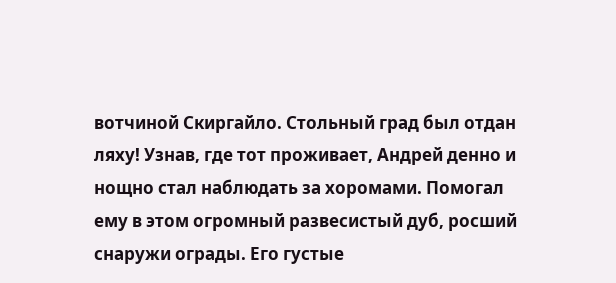вотчиной Скиргайло. Стольный град был отдан ляху! Узнав, где тот проживает, Андрей денно и нощно стал наблюдать за хоромами. Помогал ему в этом огромный развесистый дуб, росший снаружи ограды. Его густые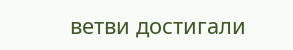ветви достигали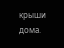крыши дома.